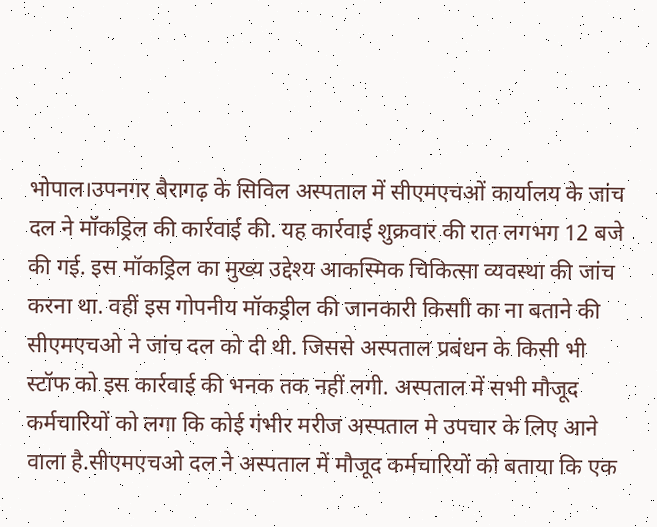भोपाल।उपनगर बैरागढ़ के सिविल अस्पताल में सीएमएचओं कार्यालय के जांच दल ने मॉकड्रिल की कार्रवाई की. यह कार्रवाई शुक्रवार की रात लगभग 12 बजे की गई. इस मॉकड्रिल का मुख्य उद्देश्य आकस्मिक चिकित्सा व्यवस्था की जांच करना था. वहीं इस गोपनीय मॉकड्रील की जानकारी किसाी का ना बताने की सीएमएचओ ने जांच दल को दी थी. जिससे अस्पताल प्रबंधन के किसी भी स्टॉफ को इस कार्रवाई की भनक तक नहीं लगी. अस्पताल में सभी मौजूद कर्मचारियों को लगा कि कोई गंभीर मरीज अस्पताल मे उपचार के लिए आने वाला है.सीएमएचओ दल ने अस्पताल में मौजूद कर्मचारियों को बताया कि एक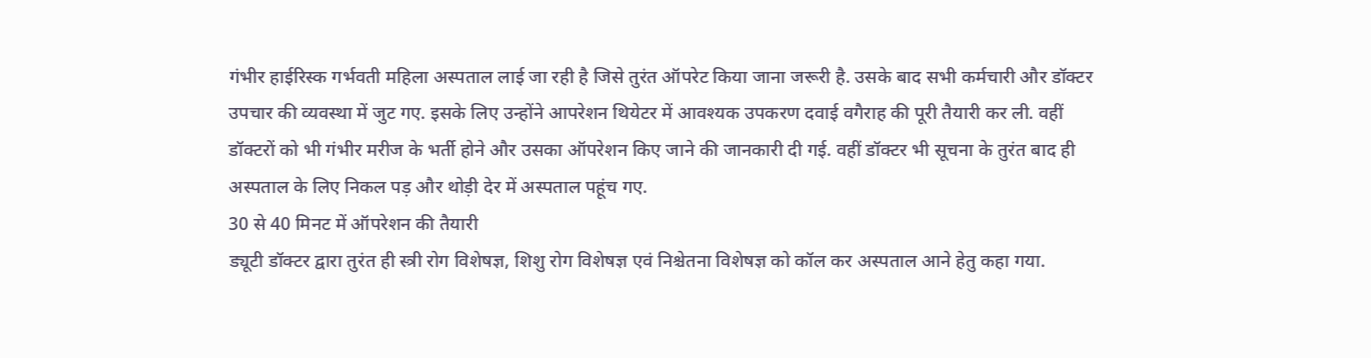गंभीर हाईरिस्क गर्भवती महिला अस्पताल लाई जा रही है जिसे तुरंत ऑपरेट किया जाना जरूरी है. उसके बाद सभी कर्मचारी और डॉक्टर उपचार की व्यवस्था में जुट गए. इसके लिए उन्होंने आपरेशन थियेटर में आवश्यक उपकरण दवाई वगैराह की पूरी तैयारी कर ली. वहीं डॉक्टरों को भी गंभीर मरीज के भर्ती होने और उसका ऑपरेशन किए जाने की जानकारी दी गई. वहीं डॉक्टर भी सूचना के तुरंत बाद ही अस्पताल के लिए निकल पड़ और थोड़ी देर में अस्पताल पहूंच गए.
30 से 40 मिनट में ऑपरेशन की तैयारी
ड्यूटी डॉक्टर द्वारा तुरंत ही स्त्री रोग विशेषज्ञ, शिशु रोग विशेषज्ञ एवं निश्चेतना विशेषज्ञ को कॉल कर अस्पताल आने हेतु कहा गया.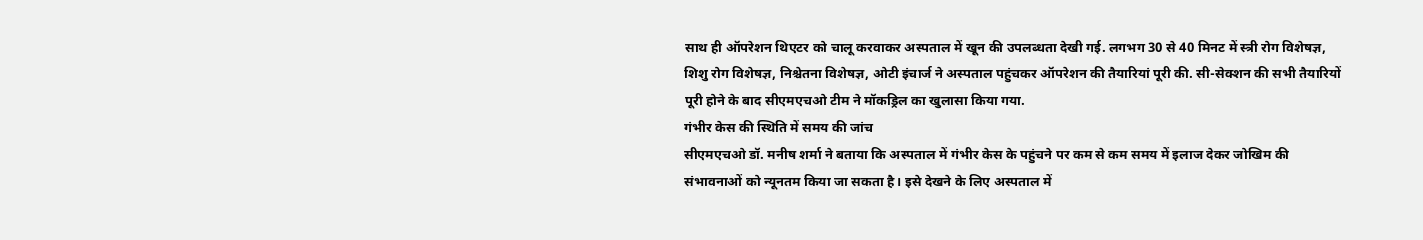साथ ही ऑपरेशन थिएटर को चालू करवाकर अस्पताल में खून की उपलब्धता देखी गई. लगभग 30 से 40 मिनट में स्त्री रोग विशेषज्ञ, शिशु रोग विशेषज्ञ, निश्चेतना विशेषज्ञ, ओटी इंचार्ज ने अस्पताल पहुंचकर ऑपरेशन की तैयारियां पूरी की. सी-सेक्शन की सभी तैयारियों पूरी होने के बाद सीएमएचओ टीम ने मॉकड्रिल का खुलासा किया गया.
गंभीर केस की स्थिति में समय की जांच
सीएमएचओ डॉ. मनीष शर्मा ने बताया कि अस्पताल में गंभीर केस के पहुंचने पर कम से कम समय में इलाज देकर जोखिम की संभावनाओं को न्यूनतम किया जा सकता है। इसे देखने के लिए अस्पताल में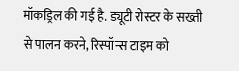मॉकड्रिल की गई है. ड्यूटी रोस्टर के सख्ती से पालन करने, रिस्पॉन्स टाइम को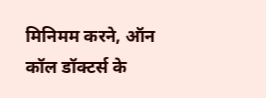मिनिमम करने, ऑन कॉल डॉक्टर्स के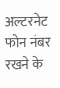अल्टरनेट फोन नंबर रखने के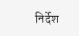निर्देश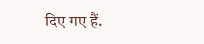दिए गए हैं.